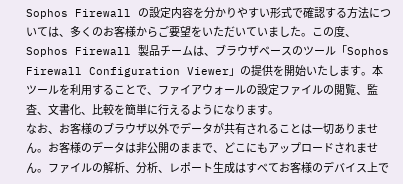Sophos Firewall の設定内容を分かりやすい形式で確認する方法については、多くのお客様からご要望をいただいていました。この度、Sophos Firewall 製品チームは、ブラウザベースのツール「Sophos Firewall Configuration Viewer」の提供を開始いたします。本ツールを利用することで、ファイアウォールの設定ファイルの閲覧、監査、文書化、比較を簡単に行えるようになります。
なお、お客様のブラウザ以外でデータが共有されることは一切ありません。お客様のデータは非公開のままで、どこにもアップロードされません。ファイルの解析、分析、レポート生成はすべてお客様のデバイス上で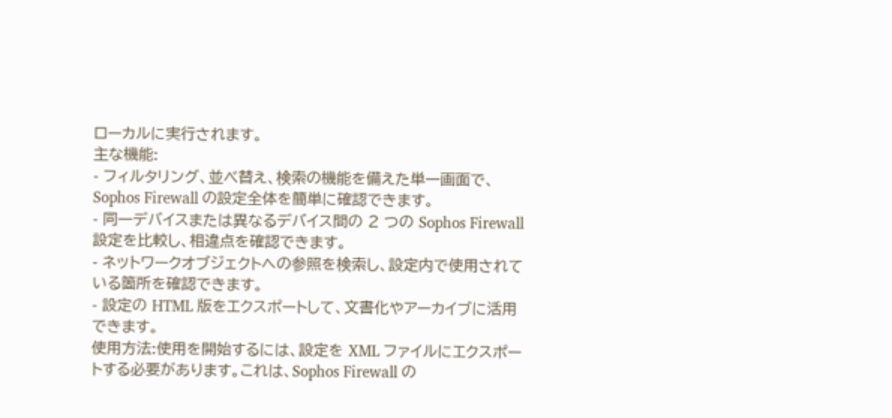ローカルに実行されます。
主な機能:
- フィルタリング、並べ替え、検索の機能を備えた単一画面で、Sophos Firewall の設定全体を簡単に確認できます。
- 同一デバイスまたは異なるデバイス間の 2 つの Sophos Firewall 設定を比較し、相違点を確認できます。
- ネットワークオブジェクトへの参照を検索し、設定内で使用されている箇所を確認できます。
- 設定の HTML 版をエクスポートして、文書化やアーカイブに活用できます。
使用方法:使用を開始するには、設定を XML ファイルにエクスポートする必要があります。これは、Sophos Firewall の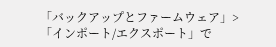「バックアップとファームウェア」>「インポート/エクスポート」で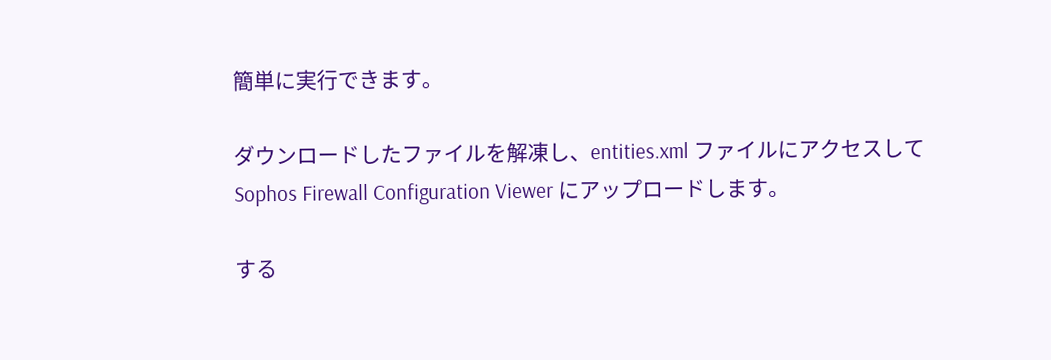簡単に実行できます。

ダウンロードしたファイルを解凍し、entities.xml ファイルにアクセスして Sophos Firewall Configuration Viewer にアップロードします。

する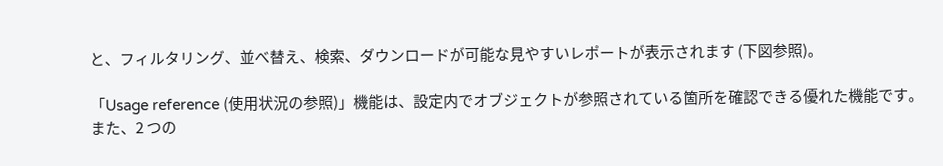と、フィルタリング、並べ替え、検索、ダウンロードが可能な見やすいレポートが表示されます (下図参照)。

「Usage reference (使用状況の参照)」機能は、設定内でオブジェクトが参照されている箇所を確認できる優れた機能です。
また、2 つの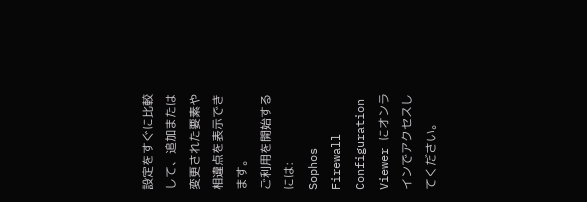設定をすぐに比較して、追加または変更された要素や相違点を表示できます。
ご利用を開始するには:
Sophos Firewall Configuration Viewer にオンラインでアクセスしてください。